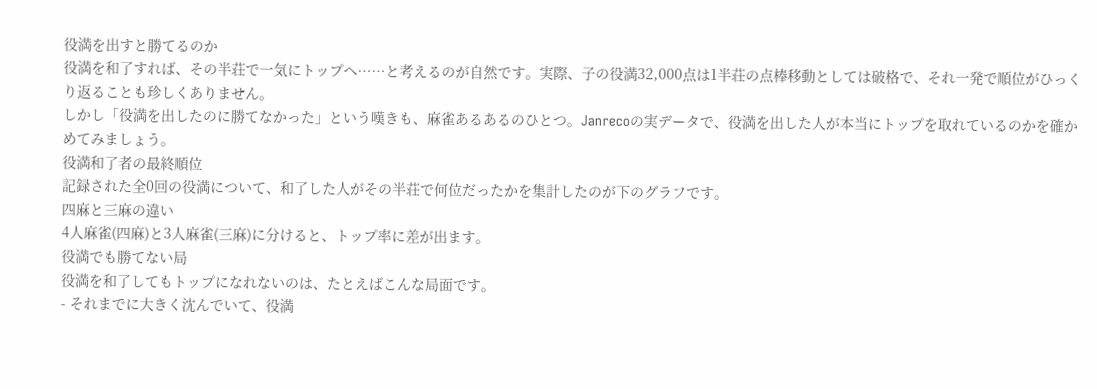役満を出すと勝てるのか
役満を和了すれば、その半荘で一気にトップへ……と考えるのが自然です。実際、子の役満32,000点は1半荘の点棒移動としては破格で、それ一発で順位がひっくり返ることも珍しくありません。
しかし「役満を出したのに勝てなかった」という嘆きも、麻雀あるあるのひとつ。Janrecoの実データで、役満を出した人が本当にトップを取れているのかを確かめてみましょう。
役満和了者の最終順位
記録された全0回の役満について、和了した人がその半荘で何位だったかを集計したのが下のグラフです。
四麻と三麻の違い
4人麻雀(四麻)と3人麻雀(三麻)に分けると、トップ率に差が出ます。
役満でも勝てない局
役満を和了してもトップになれないのは、たとえばこんな局面です。
- それまでに大きく沈んでいて、役満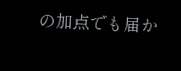の加点でも届か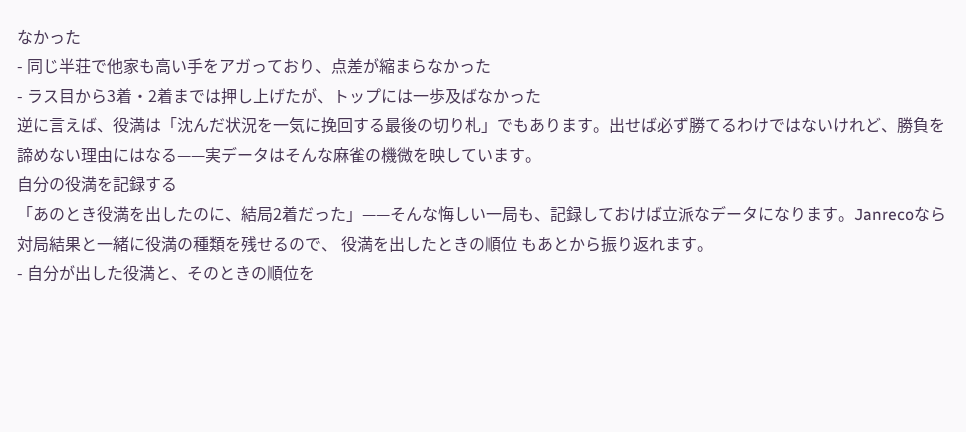なかった
- 同じ半荘で他家も高い手をアガっており、点差が縮まらなかった
- ラス目から3着・2着までは押し上げたが、トップには一歩及ばなかった
逆に言えば、役満は「沈んだ状況を一気に挽回する最後の切り札」でもあります。出せば必ず勝てるわけではないけれど、勝負を諦めない理由にはなる——実データはそんな麻雀の機微を映しています。
自分の役満を記録する
「あのとき役満を出したのに、結局2着だった」——そんな悔しい一局も、記録しておけば立派なデータになります。Janrecoなら対局結果と一緒に役満の種類を残せるので、 役満を出したときの順位 もあとから振り返れます。
- 自分が出した役満と、そのときの順位を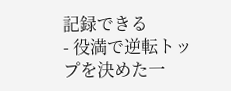記録できる
- 役満で逆転トップを決めた一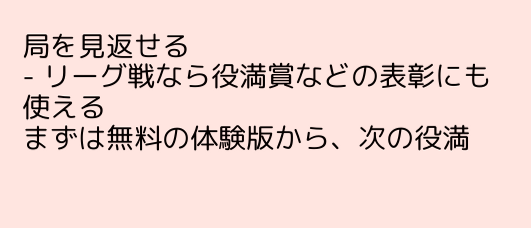局を見返せる
- リーグ戦なら役満賞などの表彰にも使える
まずは無料の体験版から、次の役満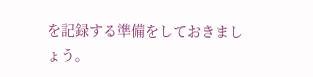を記録する準備をしておきましょう。